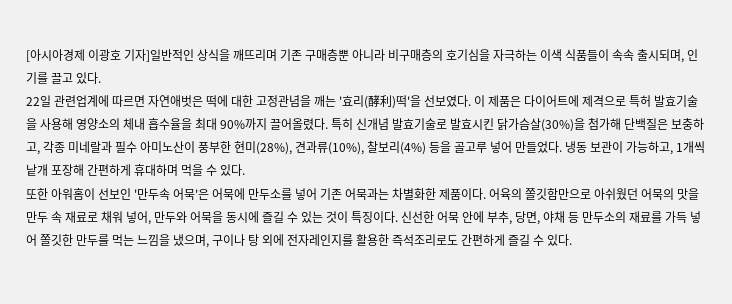[아시아경제 이광호 기자]일반적인 상식을 깨뜨리며 기존 구매층뿐 아니라 비구매층의 호기심을 자극하는 이색 식품들이 속속 출시되며, 인기를 끌고 있다.
22일 관련업계에 따르면 자연애벗은 떡에 대한 고정관념을 깨는 '효리(酵利)떡'을 선보였다. 이 제품은 다이어트에 제격으로 특허 발효기술을 사용해 영양소의 체내 흡수율을 최대 90%까지 끌어올렸다. 특히 신개념 발효기술로 발효시킨 닭가슴살(30%)을 첨가해 단백질은 보충하고, 각종 미네랄과 필수 아미노산이 풍부한 현미(28%), 견과류(10%), 찰보리(4%) 등을 골고루 넣어 만들었다. 냉동 보관이 가능하고, 1개씩 낱개 포장해 간편하게 휴대하며 먹을 수 있다.
또한 아워홈이 선보인 '만두속 어묵'은 어묵에 만두소를 넣어 기존 어묵과는 차별화한 제품이다. 어육의 쫄깃함만으로 아쉬웠던 어묵의 맛을 만두 속 재료로 채워 넣어, 만두와 어묵을 동시에 즐길 수 있는 것이 특징이다. 신선한 어묵 안에 부추, 당면, 야채 등 만두소의 재료를 가득 넣어 쫄깃한 만두를 먹는 느낌을 냈으며, 구이나 탕 외에 전자레인지를 활용한 즉석조리로도 간편하게 즐길 수 있다.